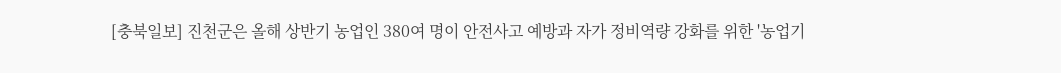[충북일보] 진천군은 올해 상반기 농업인 380여 명이 안전사고 예방과 자가 정비역량 강화를 위한 '농업기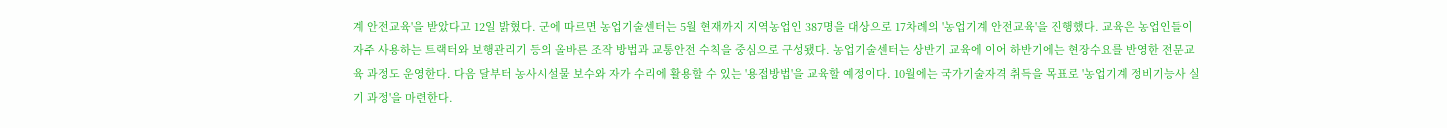계 안전교육'을 받았다고 12일 밝혔다. 군에 따르면 농업기술센터는 5월 현재까지 지역농업인 387명을 대상으로 17차례의 '농업기계 안전교육'을 진행했다. 교육은 농업인들이 자주 사용하는 트랙터와 보행관리기 등의 올바른 조작 방법과 교통안전 수칙을 중심으로 구성됐다. 농업기술센터는 상반기 교육에 이어 하반기에는 현장수요를 반영한 전문교육 과정도 운영한다. 다음 달부터 농사시설물 보수와 자가 수리에 활용할 수 있는 '용접방법'을 교육할 예정이다. 10월에는 국가기술자격 취득을 목표로 '농업기계 정비기능사 실기 과정'을 마련한다.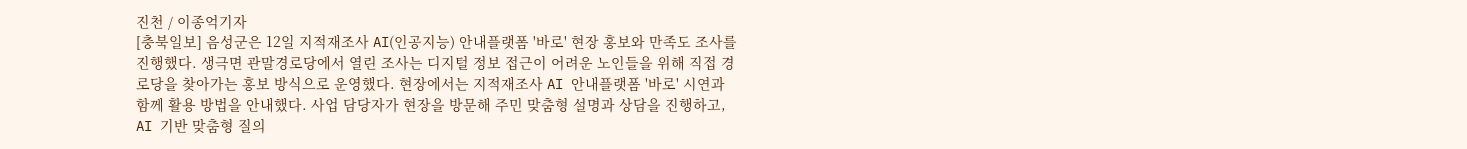진천 / 이종억기자
[충북일보] 음성군은 12일 지적재조사 AI(인공지능) 안내플랫폼 '바로' 현장 홍보와 만족도 조사를 진행했다. 생극면 관말경로당에서 열린 조사는 디지털 정보 접근이 어려운 노인들을 위해 직접 경로당을 찾아가는 홍보 방식으로 운영했다. 현장에서는 지적재조사 AI 안내플랫폼 '바로' 시연과 함께 활용 방법을 안내했다. 사업 담당자가 현장을 방문해 주민 맞춤형 설명과 상담을 진행하고, AI 기반 맞춤형 질의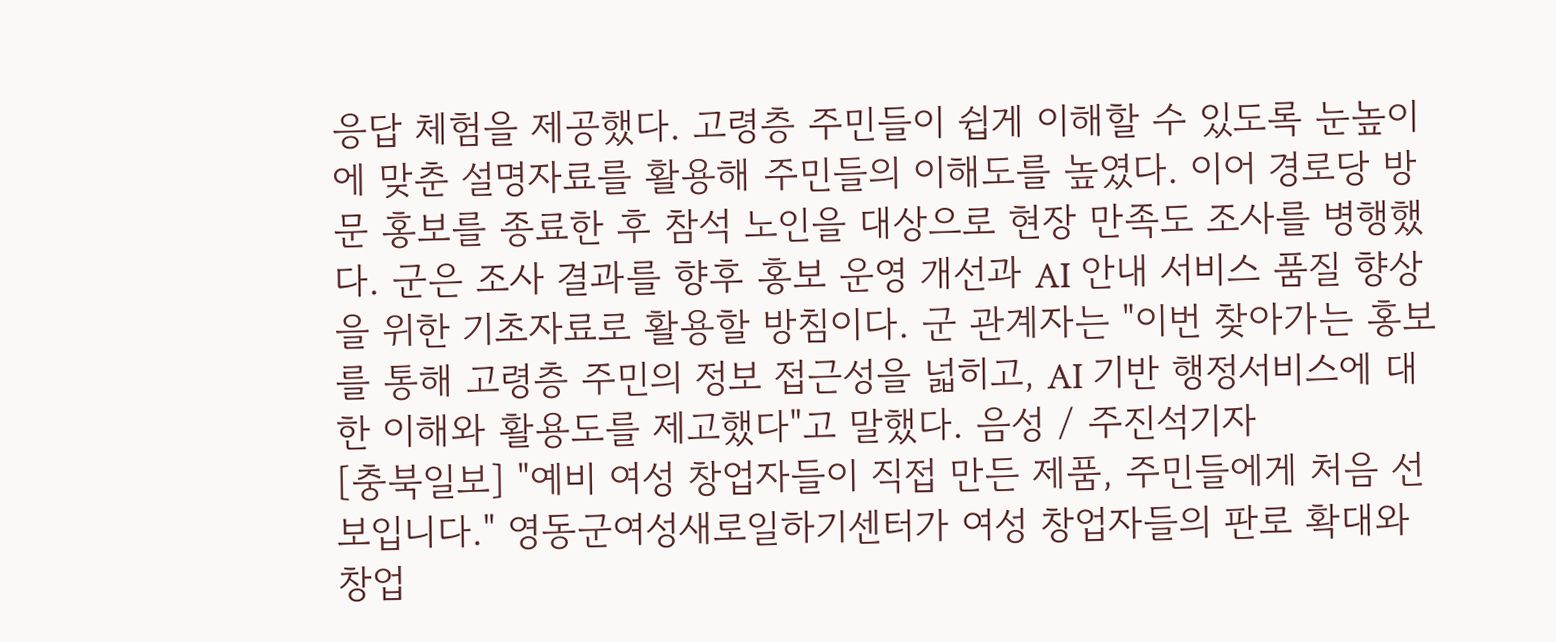응답 체험을 제공했다. 고령층 주민들이 쉽게 이해할 수 있도록 눈높이에 맞춘 설명자료를 활용해 주민들의 이해도를 높였다. 이어 경로당 방문 홍보를 종료한 후 참석 노인을 대상으로 현장 만족도 조사를 병행했다. 군은 조사 결과를 향후 홍보 운영 개선과 AI 안내 서비스 품질 향상을 위한 기초자료로 활용할 방침이다. 군 관계자는 "이번 찾아가는 홍보를 통해 고령층 주민의 정보 접근성을 넓히고, AI 기반 행정서비스에 대한 이해와 활용도를 제고했다"고 말했다. 음성 / 주진석기자
[충북일보] "예비 여성 창업자들이 직접 만든 제품, 주민들에게 처음 선보입니다." 영동군여성새로일하기센터가 여성 창업자들의 판로 확대와 창업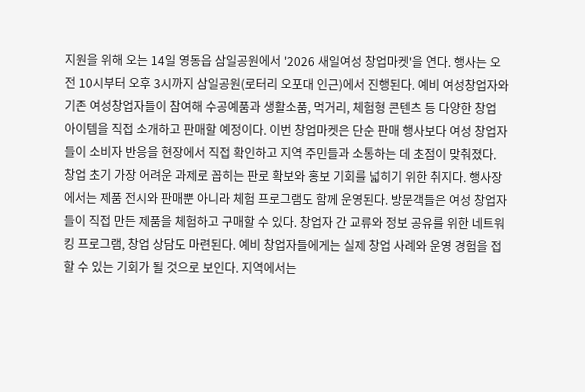지원을 위해 오는 14일 영동읍 삼일공원에서 '2026 새일여성 창업마켓'을 연다. 행사는 오전 10시부터 오후 3시까지 삼일공원(로터리 오포대 인근)에서 진행된다. 예비 여성창업자와 기존 여성창업자들이 참여해 수공예품과 생활소품, 먹거리, 체험형 콘텐츠 등 다양한 창업 아이템을 직접 소개하고 판매할 예정이다. 이번 창업마켓은 단순 판매 행사보다 여성 창업자들이 소비자 반응을 현장에서 직접 확인하고 지역 주민들과 소통하는 데 초점이 맞춰졌다. 창업 초기 가장 어려운 과제로 꼽히는 판로 확보와 홍보 기회를 넓히기 위한 취지다. 행사장에서는 제품 전시와 판매뿐 아니라 체험 프로그램도 함께 운영된다. 방문객들은 여성 창업자들이 직접 만든 제품을 체험하고 구매할 수 있다. 창업자 간 교류와 정보 공유를 위한 네트워킹 프로그램, 창업 상담도 마련된다. 예비 창업자들에게는 실제 창업 사례와 운영 경험을 접할 수 있는 기회가 될 것으로 보인다. 지역에서는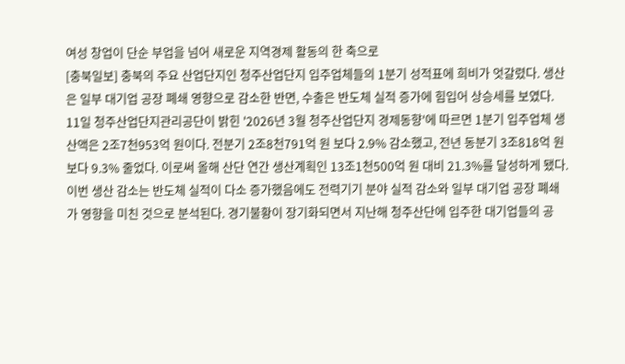여성 창업이 단순 부업을 넘어 새로운 지역경제 활동의 한 축으로
[충북일보] 충북의 주요 산업단지인 청주산업단지 입주업체들의 1분기 성적표에 희비가 엇갈렸다. 생산은 일부 대기업 공장 폐쇄 영향으로 감소한 반면, 수출은 반도체 실적 증가에 힘입어 상승세를 보였다. 11일 청주산업단지관리공단이 밝힌 '2026년 3월 청주산업단지 경제동향'에 따르면 1분기 입주업체 생산액은 2조7천953억 원이다. 전분기 2조8천791억 원 보다 2.9% 감소했고, 전년 동분기 3조818억 원 보다 9.3% 줄었다. 이로써 올해 산단 연간 생산계획인 13조1천500억 원 대비 21.3%를 달성하게 됐다. 이번 생산 감소는 반도체 실적이 다소 증가했음에도 전력기기 분야 실적 감소와 일부 대기업 공장 폐쇄가 영향을 미친 것으로 분석된다. 경기불황이 장기화되면서 지난해 청주산단에 입주한 대기업들의 공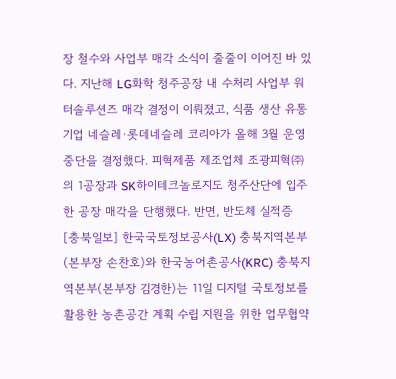장 철수와 사업부 매각 소식이 줄줄이 이어진 바 있다. 지난해 LG화학 청주공장 내 수처리 사업부 워터솔루션즈 매각 결정이 이뤄졌고, 식품 생산 유통 기업 네슬레·롯데네슬레 코리아가 올해 3월 운영 중단을 결정했다. 피혁제품 제조업체 조광피혁㈜의 1공장과 SK하이테크놀로지도 청주산단에 입주한 공장 매각을 단행했다. 반면, 반도체 실적증
[충북일보] 한국국토정보공사(LX) 충북지역본부(본부장 손찬호)와 한국농어촌공사(KRC) 충북지역본부(본부장 김경한)는 11일 디지털 국토정보를 활용한 농촌공간 계획 수립 지원을 위한 업무협약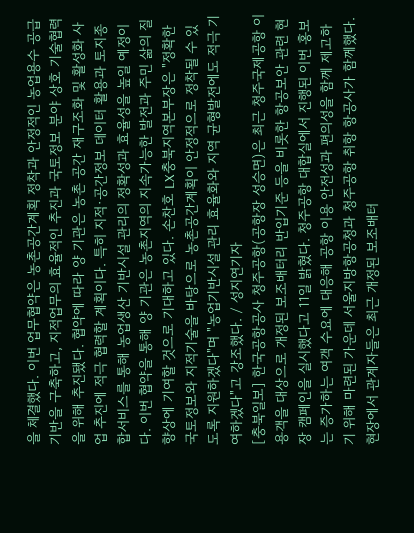을 체결했다. 이번 업무협약은 농촌공간계획 정착과 안정적인 농업용수 공급기반을 구축하고, 지적업무의 효율적인 추진과 국토정보 분야 상호 기술협력을 위해 추진됐다. 협약에 따라 양 기관은 농촌 공간 재구조화 및 활성화 사업 추진에 적극 협력할 계획이다. 특히 지적·공간정보 데이터 활용과 토지종합서비스를 통해 농업생산 기반시설 관리의 정확성과 효율성을 높일 예정이다. 이번 협약을 통해 양 기관은 농촌지역의 지속가능한 발전과 주민 삶의 질 향상에 기여할 것으로 기대하고 있다. 손찬호 LX충북지역본부장은 "정확한 국토정보와 지적기술을 바탕으로 농촌공간계획이 안정적으로 정착될 수 있도록 지원하겠다"며 "농업기반시설 관리 효율화와 지역 균형발전에도 적극 기여하겠다"고 강조했다. / 성지연기자
[충북일보] 한국공항공사 청주공항(공항장 성승면)은 최근 청주국제공항 이용객을 대상으로 개정된 보조배터리 반입기준 등을 비롯한 항공보안 관련 현장 캠페인을 실시했다고 11일 밝혔다. 청주공항 대합실에서 진행된 이번 홍보는 증가하는 여객 수요에 대응해 공항 이용 안전성과 편의성을 함께 제고하기 위해 마련된 가운데 서울지방항공청과 청주공항 취항 항공사가 함께했다. 현장에서 관계자들은 최근 개정된 보조배터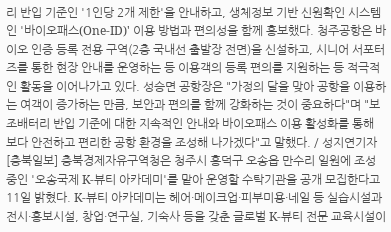리 반입 기준인 '1인당 2개 제한'을 안내하고, 생체정보 기반 신원확인 시스템인 '바이오패스(One-ID)' 이용 방법과 편의성을 함께 홍보했다. 청주공항은 바이오 인증 등록 전용 구역(2층 국내선 출발장 전면)을 신설하고, 시니어 서포터즈를 통한 현장 안내를 운영하는 등 이용객의 등록 편의를 지원하는 등 적극적인 활동을 이어나가고 있다. 성승면 공항장은 "가정의 달을 맞아 공항을 이용하는 여객이 증가하는 만큼, 보안과 편의를 함께 강화하는 것이 중요하다"며 "보조배터리 반입 기준에 대한 지속적인 안내와 바이오패스 이용 활성화를 통해 보다 안전하고 편리한 공항 환경을 조성해 나가겠다"고 말했다. / 성지연기자
[충북일보] 충북경제자유구역청은 청주시 흥덕구 오송읍 만수리 일원에 조성 중인 '오송국제 K-뷰티 아카데미'를 맡아 운영할 수탁기관을 공개 모집한다고 11일 밝혔다. K-뷰티 아카데미는 헤어·메이크업·피부미용·네일 등 실습시설과 전시·홍보시설, 창업·연구실, 기숙사 등을 갖춘 글로벌 K-뷰티 전문 교육시설이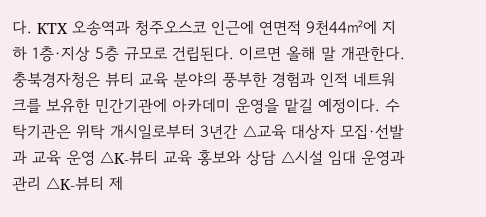다. KTX 오송역과 청주오스코 인근에 연면적 9천44㎡에 지하 1층·지상 5층 규모로 건립된다. 이르면 올해 말 개관한다. 충북경자청은 뷰티 교육 분야의 풍부한 경험과 인적 네트워크를 보유한 민간기관에 아카데미 운영을 맡길 예정이다. 수탁기관은 위탁 개시일로부터 3년간 △교육 대상자 모집·선발과 교육 운영 △K-뷰티 교육 홍보와 상담 △시설 임대 운영과 관리 △K-뷰티 제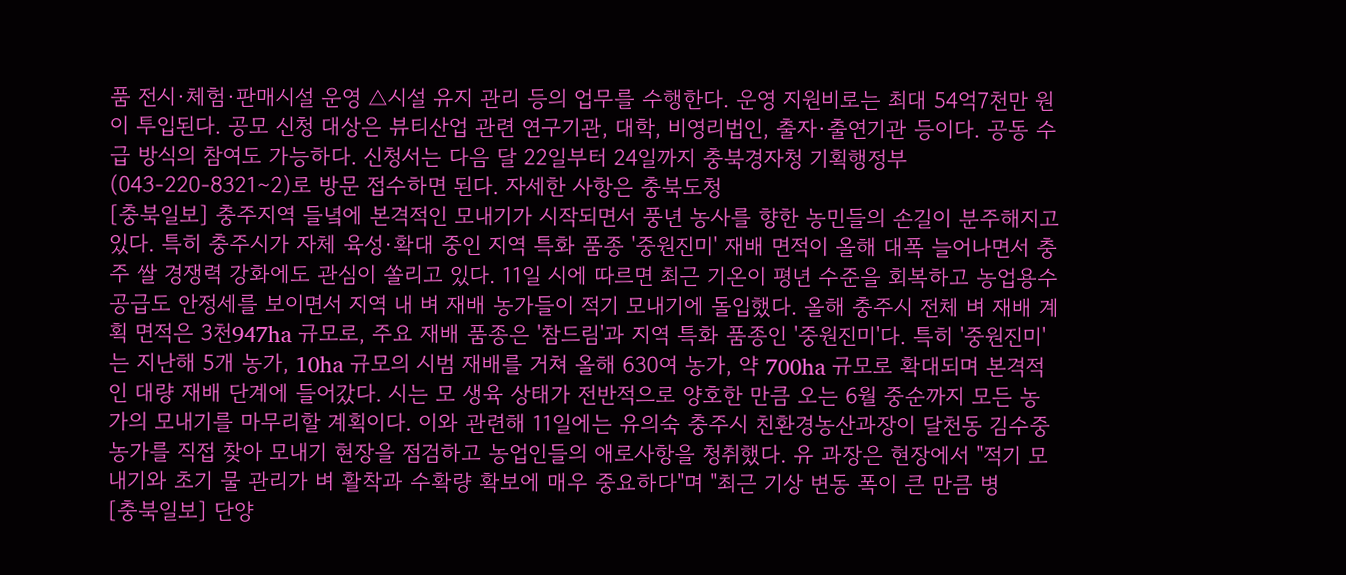품 전시·체험·판매시설 운영 △시설 유지 관리 등의 업무를 수행한다. 운영 지원비로는 최대 54억7천만 원이 투입된다. 공모 신청 대상은 뷰티산업 관련 연구기관, 대학, 비영리법인, 출자·출연기관 등이다. 공동 수급 방식의 참여도 가능하다. 신청서는 다음 달 22일부터 24일까지 충북경자청 기획행정부(043-220-8321∼2)로 방문 접수하면 된다. 자세한 사항은 충북도청
[충북일보] 충주지역 들녘에 본격적인 모내기가 시작되면서 풍년 농사를 향한 농민들의 손길이 분주해지고 있다. 특히 충주시가 자체 육성·확대 중인 지역 특화 품종 '중원진미' 재배 면적이 올해 대폭 늘어나면서 충주 쌀 경쟁력 강화에도 관심이 쏠리고 있다. 11일 시에 따르면 최근 기온이 평년 수준을 회복하고 농업용수 공급도 안정세를 보이면서 지역 내 벼 재배 농가들이 적기 모내기에 돌입했다. 올해 충주시 전체 벼 재배 계획 면적은 3천947ha 규모로, 주요 재배 품종은 '참드림'과 지역 특화 품종인 '중원진미'다. 특히 '중원진미'는 지난해 5개 농가, 10ha 규모의 시범 재배를 거쳐 올해 630여 농가, 약 700ha 규모로 확대되며 본격적인 대량 재배 단계에 들어갔다. 시는 모 생육 상태가 전반적으로 양호한 만큼 오는 6월 중순까지 모든 농가의 모내기를 마무리할 계획이다. 이와 관련해 11일에는 유의숙 충주시 친환경농산과장이 달천동 김수중 농가를 직접 찾아 모내기 현장을 점검하고 농업인들의 애로사항을 청취했다. 유 과장은 현장에서 "적기 모내기와 초기 물 관리가 벼 활착과 수확량 확보에 매우 중요하다"며 "최근 기상 변동 폭이 큰 만큼 병
[충북일보] 단양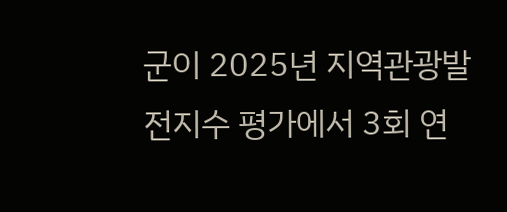군이 2025년 지역관광발전지수 평가에서 3회 연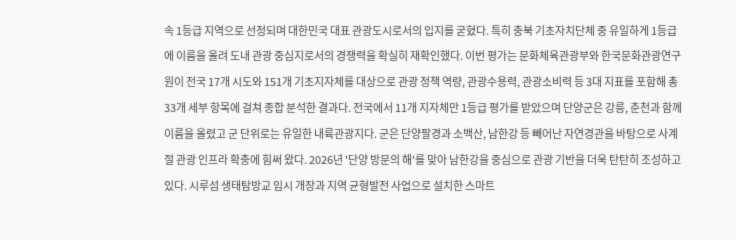속 1등급 지역으로 선정되며 대한민국 대표 관광도시로서의 입지를 굳혔다. 특히 충북 기초자치단체 중 유일하게 1등급에 이름을 올려 도내 관광 중심지로서의 경쟁력을 확실히 재확인했다. 이번 평가는 문화체육관광부와 한국문화관광연구원이 전국 17개 시도와 151개 기초지자체를 대상으로 관광 정책 역량, 관광수용력, 관광소비력 등 3대 지표를 포함해 총 33개 세부 항목에 걸쳐 종합 분석한 결과다. 전국에서 11개 지자체만 1등급 평가를 받았으며 단양군은 강릉, 춘천과 함께 이름을 올렸고 군 단위로는 유일한 내륙관광지다. 군은 단양팔경과 소백산, 남한강 등 빼어난 자연경관을 바탕으로 사계절 관광 인프라 확충에 힘써 왔다. 2026년 '단양 방문의 해'를 맞아 남한강을 중심으로 관광 기반을 더욱 탄탄히 조성하고 있다. 시루섬 생태탐방교 임시 개장과 지역 균형발전 사업으로 설치한 스마트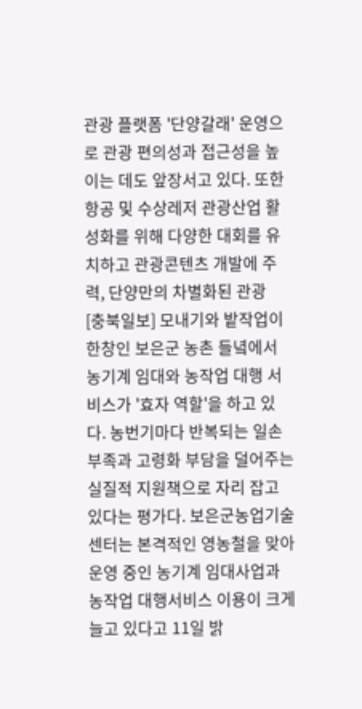관광 플랫폼 '단양갈래' 운영으로 관광 편의성과 접근성을 높이는 데도 앞장서고 있다. 또한 항공 및 수상레저 관광산업 활성화를 위해 다양한 대회를 유치하고 관광콘텐츠 개발에 주력, 단양만의 차별화된 관광
[충북일보] 모내기와 밭작업이 한창인 보은군 농촌 들녘에서 농기계 임대와 농작업 대행 서비스가 '효자 역할'을 하고 있다. 농번기마다 반복되는 일손 부족과 고령화 부담을 덜어주는 실질적 지원책으로 자리 잡고 있다는 평가다. 보은군농업기술센터는 본격적인 영농철을 맞아 운영 중인 농기계 임대사업과 농작업 대행서비스 이용이 크게 늘고 있다고 11일 밝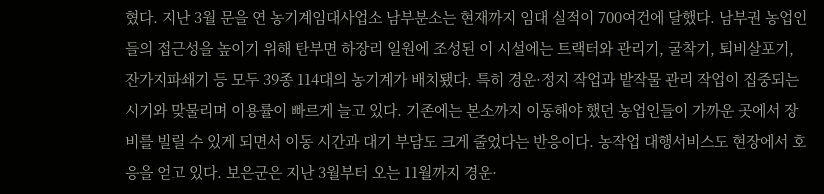혔다. 지난 3월 문을 연 농기계임대사업소 남부분소는 현재까지 임대 실적이 700여건에 달했다. 남부권 농업인들의 접근성을 높이기 위해 탄부면 하장리 일원에 조성된 이 시설에는 트랙터와 관리기, 굴착기, 퇴비살포기, 잔가지파쇄기 등 모두 39종 114대의 농기계가 배치됐다. 특히 경운·정지 작업과 밭작물 관리 작업이 집중되는 시기와 맞물리며 이용률이 빠르게 늘고 있다. 기존에는 본소까지 이동해야 했던 농업인들이 가까운 곳에서 장비를 빌릴 수 있게 되면서 이동 시간과 대기 부담도 크게 줄었다는 반응이다. 농작업 대행서비스도 현장에서 호응을 얻고 있다. 보은군은 지난 3월부터 오는 11월까지 경운·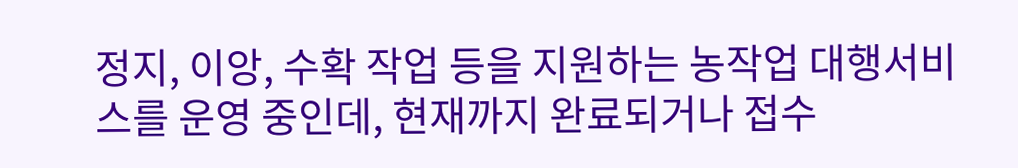정지, 이앙, 수확 작업 등을 지원하는 농작업 대행서비스를 운영 중인데, 현재까지 완료되거나 접수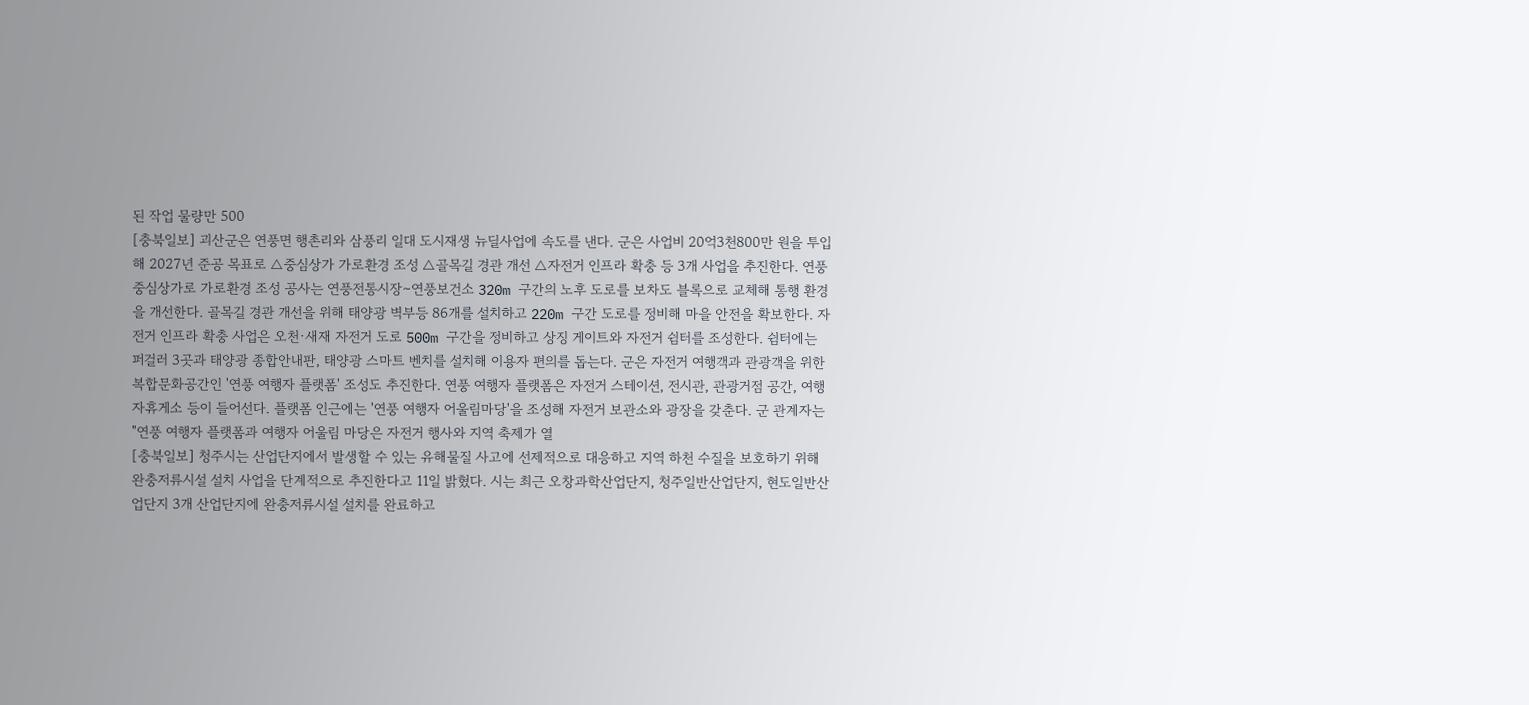된 작업 물량만 500
[충북일보] 괴산군은 연풍면 행촌리와 삼풍리 일대 도시재생 뉴딜사업에 속도를 낸다. 군은 사업비 20억3천800만 원을 투입해 2027년 준공 목표로 △중심상가 가로환경 조성 △골목길 경관 개선 △자전거 인프라 확충 등 3개 사업을 추진한다. 연풍 중심상가로 가로환경 조성 공사는 연풍전통시장∼연풍보건소 320m 구간의 노후 도로를 보차도 블록으로 교체해 통행 환경을 개선한다. 골목길 경관 개선을 위해 태양광 벽부등 86개를 설치하고 220m 구간 도로를 정비해 마을 안전을 확보한다. 자전거 인프라 확충 사업은 오천·새재 자전거 도로 500m 구간을 정비하고 상징 게이트와 자전거 쉼터를 조성한다. 쉼터에는 퍼걸러 3곳과 태양광 종합안내판, 태양광 스마트 벤치를 설치해 이용자 편의를 돕는다. 군은 자전거 여행객과 관광객을 위한 복합문화공간인 '연풍 여행자 플랫폼' 조성도 추진한다. 연풍 여행자 플랫폼은 자전거 스테이션, 전시관, 관광거점 공간, 여행자휴게소 등이 들어선다. 플랫폼 인근에는 '연풍 여행자 어울림마당'을 조성해 자전거 보관소와 광장을 갖춘다. 군 관계자는 "연풍 여행자 플랫폼과 여행자 어울림 마당은 자전거 행사와 지역 축제가 열
[충북일보] 청주시는 산업단지에서 발생할 수 있는 유해물질 사고에 선제적으로 대응하고 지역 하천 수질을 보호하기 위해 완충저류시설 설치 사업을 단계적으로 추진한다고 11일 밝혔다. 시는 최근 오창과학산업단지, 청주일반산업단지, 현도일반산업단지 3개 산업단지에 완충저류시설 설치를 완료하고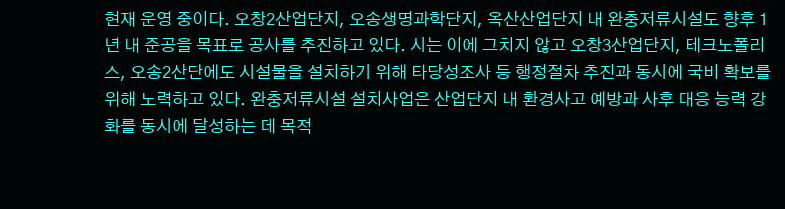현재 운영 중이다. 오창2산업단지, 오송생명과학단지, 옥산산업단지 내 완충저류시설도 향후 1년 내 준공을 목표로 공사를 추진하고 있다. 시는 이에 그치지 않고 오창3산업단지, 테크노폴리스, 오송2산단에도 시설물을 설치하기 위해 타당성조사 등 행정절차 추진과 동시에 국비 확보를 위해 노력하고 있다. 완충저류시설 설치사업은 산업단지 내 환경사고 예방과 사후 대응 능력 강화를 동시에 달성하는 데 목적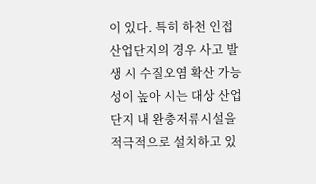이 있다. 특히 하천 인접 산업단지의 경우 사고 발생 시 수질오염 확산 가능성이 높아 시는 대상 산업단지 내 완충저류시설을 적극적으로 설치하고 있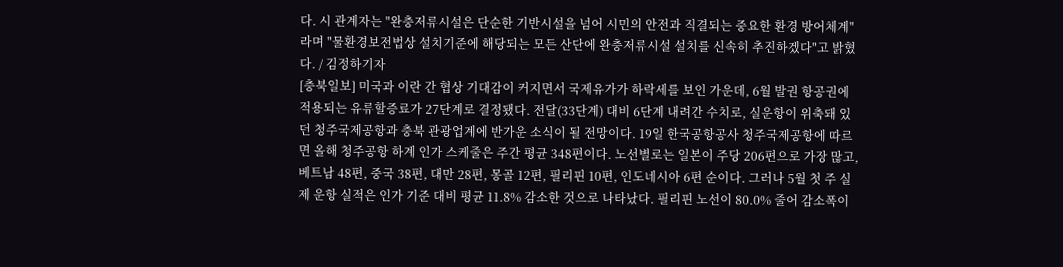다. 시 관계자는 "완충저류시설은 단순한 기반시설을 넘어 시민의 안전과 직결되는 중요한 환경 방어체계"라며 "물환경보전법상 설치기준에 해당되는 모든 산단에 완충저류시설 설치를 신속히 추진하겠다"고 밝혔다. / 김정하기자
[충북일보] 미국과 이란 간 협상 기대감이 커지면서 국제유가가 하락세를 보인 가운데, 6월 발권 항공권에 적용되는 유류할증료가 27단계로 결정됐다. 전달(33단계) 대비 6단계 내려간 수치로, 실운항이 위축돼 있던 청주국제공항과 충북 관광업계에 반가운 소식이 될 전망이다. 19일 한국공항공사 청주국제공항에 따르면 올해 청주공항 하계 인가 스케줄은 주간 평균 348편이다. 노선별로는 일본이 주당 206편으로 가장 많고, 베트남 48편, 중국 38편, 대만 28편, 몽골 12편, 필리핀 10편, 인도네시아 6편 순이다. 그러나 5월 첫 주 실제 운항 실적은 인가 기준 대비 평균 11.8% 감소한 것으로 나타났다. 필리핀 노선이 80.0% 줄어 감소폭이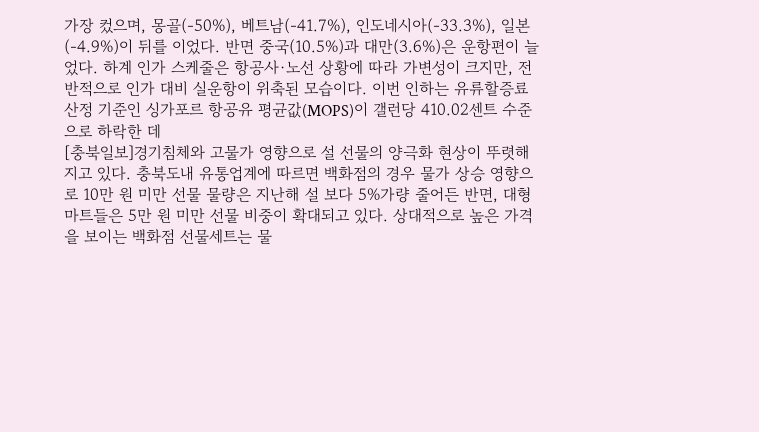가장 컸으며, 몽골(-50%), 베트남(-41.7%), 인도네시아(-33.3%), 일본(-4.9%)이 뒤를 이었다. 반면 중국(10.5%)과 대만(3.6%)은 운항편이 늘었다. 하계 인가 스케줄은 항공사·노선 상황에 따라 가변성이 크지만, 전반적으로 인가 대비 실운항이 위축된 모습이다. 이번 인하는 유류할증료 산정 기준인 싱가포르 항공유 평균값(MOPS)이 갤런당 410.02센트 수준으로 하락한 데
[충북일보]경기침체와 고물가 영향으로 설 선물의 양극화 현상이 뚜렷해지고 있다. 충북도내 유통업계에 따르면 백화점의 경우 물가 상승 영향으로 10만 원 미만 선물 물량은 지난해 설 보다 5%가량 줄어든 반면, 대형마트들은 5만 원 미만 선물 비중이 확대되고 있다. 상대적으로 높은 가격을 보이는 백화점 선물세트는 물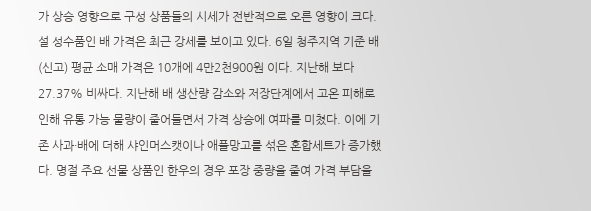가 상승 영향으로 구성 상품들의 시세가 전반적으로 오른 영향이 크다. 설 성수품인 배 가격은 최근 강세를 보이고 있다. 6일 청주지역 기준 배(신고) 평균 소매 가격은 10개에 4만2천900원 이다. 지난해 보다 27.37% 비싸다. 지난해 배 생산량 감소와 저장단계에서 고온 피해로 인해 유통 가능 물량이 줄어들면서 가격 상승에 여파를 미쳤다. 이에 기존 사과·배에 더해 샤인머스캣이나 애플망고를 섞은 혼합세트가 증가했다. 명절 주요 선물 상품인 한우의 경우 포장 중량을 줄여 가격 부담을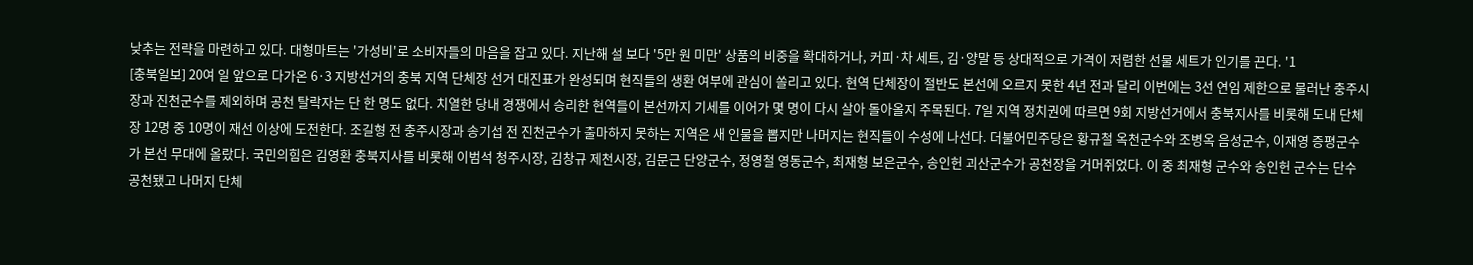낮추는 전략을 마련하고 있다. 대형마트는 '가성비'로 소비자들의 마음을 잡고 있다. 지난해 설 보다 '5만 원 미만' 상품의 비중을 확대하거나, 커피·차 세트, 김·양말 등 상대적으로 가격이 저렴한 선물 세트가 인기를 끈다. '1
[충북일보] 20여 일 앞으로 다가온 6·3 지방선거의 충북 지역 단체장 선거 대진표가 완성되며 현직들의 생환 여부에 관심이 쏠리고 있다. 현역 단체장이 절반도 본선에 오르지 못한 4년 전과 달리 이번에는 3선 연임 제한으로 물러난 충주시장과 진천군수를 제외하며 공천 탈락자는 단 한 명도 없다. 치열한 당내 경쟁에서 승리한 현역들이 본선까지 기세를 이어가 몇 명이 다시 살아 돌아올지 주목된다. 7일 지역 정치권에 따르면 9회 지방선거에서 충북지사를 비롯해 도내 단체장 12명 중 10명이 재선 이상에 도전한다. 조길형 전 충주시장과 송기섭 전 진천군수가 출마하지 못하는 지역은 새 인물을 뽑지만 나머지는 현직들이 수성에 나선다. 더불어민주당은 황규철 옥천군수와 조병옥 음성군수, 이재영 증평군수가 본선 무대에 올랐다. 국민의힘은 김영환 충북지사를 비롯해 이범석 청주시장, 김창규 제천시장, 김문근 단양군수, 정영철 영동군수, 최재형 보은군수, 송인헌 괴산군수가 공천장을 거머쥐었다. 이 중 최재형 군수와 송인헌 군수는 단수 공천됐고 나머지 단체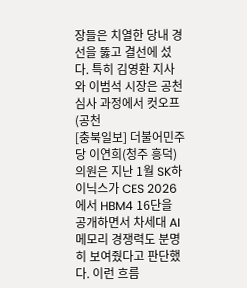장들은 치열한 당내 경선을 뚫고 결선에 섰다. 특히 김영환 지사와 이범석 시장은 공천 심사 과정에서 컷오프(공천
[충북일보] 더불어민주당 이연희(청주 흥덕) 의원은 지난 1월 SK하이닉스가 CES 2026에서 HBM4 16단을 공개하면서 차세대 AI 메모리 경쟁력도 분명히 보여줬다고 판단했다. 이런 흐름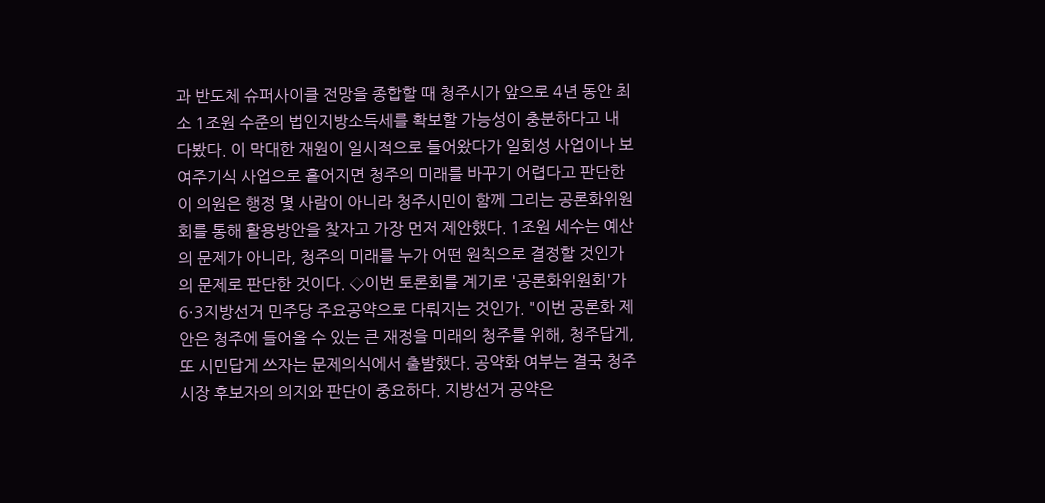과 반도체 슈퍼사이클 전망을 종합할 때 청주시가 앞으로 4년 동안 최소 1조원 수준의 법인지방소득세를 확보할 가능성이 충분하다고 내다봤다. 이 막대한 재원이 일시적으로 들어왔다가 일회성 사업이나 보여주기식 사업으로 흩어지면 청주의 미래를 바꾸기 어렵다고 판단한 이 의원은 행정 몇 사람이 아니라 청주시민이 함께 그리는 공론화위원회를 통해 활용방안을 찾자고 가장 먼저 제안했다. 1조원 세수는 예산의 문제가 아니라, 청주의 미래를 누가 어떤 원칙으로 결정할 것인가의 문제로 판단한 것이다. ◇이번 토론회를 계기로 '공론화위원회'가 6·3지방선거 민주당 주요공약으로 다뤄지는 것인가. "이번 공론화 제안은 청주에 들어올 수 있는 큰 재정을 미래의 청주를 위해, 청주답게, 또 시민답게 쓰자는 문제의식에서 출발했다. 공약화 여부는 결국 청주시장 후보자의 의지와 판단이 중요하다. 지방선거 공약은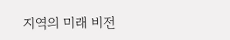지역의 미래 비전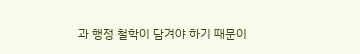과 행정 철학이 담겨야 하기 때문이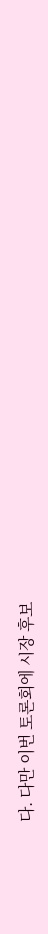다. 다만 이번 토론회에 시장 후보